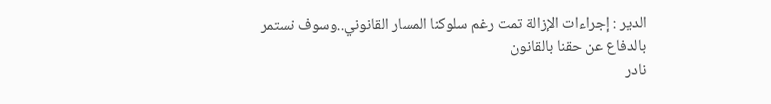الدير : إجراءات الإزالة تمت رغم سلوكنا المسار القانوني..وسوف نستمر بالدفاع عن حقنا بالقانون
نادر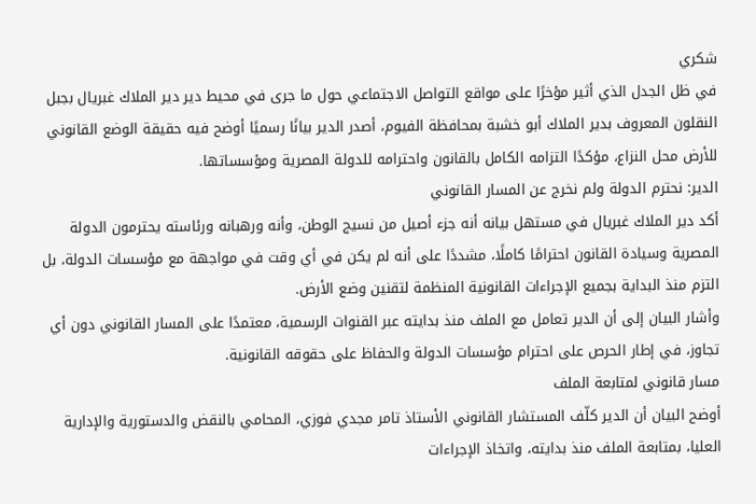شكري
في ظل الجدل الذي أثير مؤخرًا على مواقع التواصل الاجتماعي حول ما جرى في محيط دير دير الملاك غبريال بجبل النقلون المعروف بدير الملاك أبو خشبة بمحافظة الفيوم، أصدر الدير بيانًا رسميًا أوضح فيه حقيقة الوضع القانوني للأرض محل النزاع، مؤكدًا التزامه الكامل بالقانون واحترامه للدولة المصرية ومؤسساتها.
الدير: نحترم الدولة ولم نخرج عن المسار القانوني
أكد دير الملاك غبريال في مستهل بيانه أنه جزء أصيل من نسيج الوطن، وأنه ورهبانه ورئاسته يحترمون الدولة المصرية وسيادة القانون احترامًا كاملًا، مشددًا على أنه لم يكن في أي وقت في مواجهة مع مؤسسات الدولة، بل التزم منذ البداية بجميع الإجراءات القانونية المنظمة لتقنين وضع الأرض.
وأشار البيان إلى أن الدير تعامل مع الملف منذ بدايته عبر القنوات الرسمية، معتمدًا على المسار القانوني دون أي تجاوز، في إطار الحرص على احترام مؤسسات الدولة والحفاظ على حقوقه القانونية.
مسار قانوني لمتابعة الملف
أوضح البيان أن الدير كلّف المستشار القانوني الأستاذ تامر مجدي فوزي، المحامي بالنقض والدستورية والإدارية العليا، بمتابعة الملف منذ بدايته، واتخاذ الإجراءات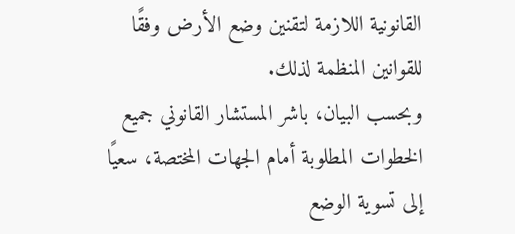القانونية اللازمة لتقنين وضع الأرض وفقًا للقوانين المنظمة لذلك.
وبحسب البيان، باشر المستشار القانوني جميع الخطوات المطلوبة أمام الجهات المختصة، سعيًا إلى تسوية الوضع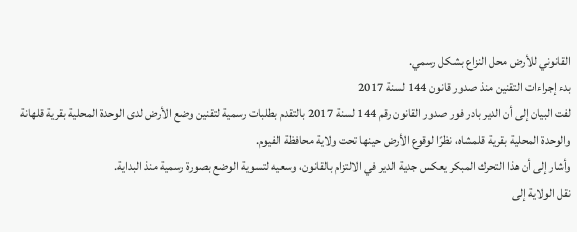القانوني للأرض محل النزاع بشكل رسمي.
بدء إجراءات التقنين منذ صدور قانون 144 لسنة 2017
لفت البيان إلى أن الدير بادر فور صدور القانون رقم 144 لسنة 2017 بالتقدم بطلبات رسمية لتقنين وضع الأرض لدى الوحدة المحلية بقرية قلهانة والوحدة المحلية بقرية قلمشاه، نظرًا لوقوع الأرض حينها تحت ولاية محافظة الفيوم.
وأشار إلى أن هذا التحرك المبكر يعكس جدية الدير في الالتزام بالقانون، وسعيه لتسوية الوضع بصورة رسمية منذ البداية.
نقل الولاية إلى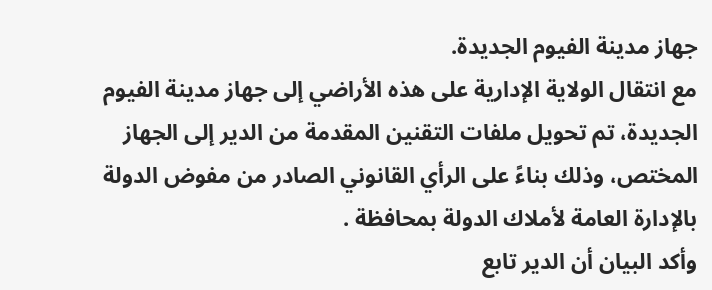جهاز مدينة الفيوم الجديدة.
مع انتقال الولاية الإدارية على هذه الأراضي إلى جهاز مدينة الفيوم الجديدة، تم تحويل ملفات التقنين المقدمة من الدير إلى الجهاز المختص، وذلك بناءً على الرأي القانوني الصادر من مفوض الدولة بالإدارة العامة لأملاك الدولة بمحافظة .
وأكد البيان أن الدير تابع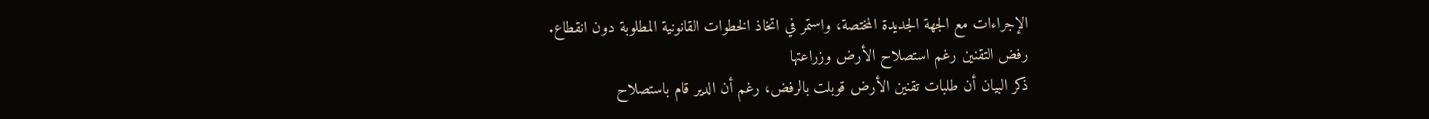الإجراءات مع الجهة الجديدة المختصة، واستمر في اتخاذ الخطوات القانونية المطلوبة دون انقطاع.
رفض التقنين رغم استصلاح الأرض وزراعتها
ذكر البيان أن طلبات تقنين الأرض قوبلت بالرفض، رغم أن الدير قام باستصلاح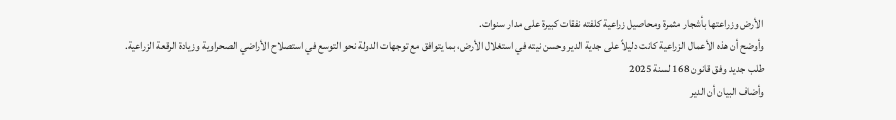الأرض وزراعتها بأشجار مثمرة ومحاصيل زراعية كلفته نفقات كبيرة على مدار سنوات.
وأوضح أن هذه الأعمال الزراعية كانت دليلاً على جدية الدير وحسن نيته في استغلال الأرض، بما يتوافق مع توجهات الدولة نحو التوسع في استصلاح الأراضي الصحراوية وزيادة الرقعة الزراعية.
طلب جديد وفق قانون 168 لسنة 2025
وأضاف البيان أن الدير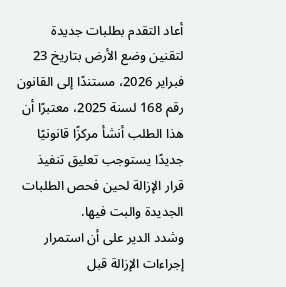أعاد التقدم بطلبات جديدة لتقنين وضع الأرض بتاريخ 23 فبراير 2026، مستندًا إلى القانون رقم 168 لسنة 2025، معتبرًا أن هذا الطلب أنشأ مركزًا قانونيًا جديدًا يستوجب تعليق تنفيذ قرار الإزالة لحين فحص الطلبات الجديدة والبت فيها.
وشدد الدير على أن استمرار إجراءات الإزالة قبل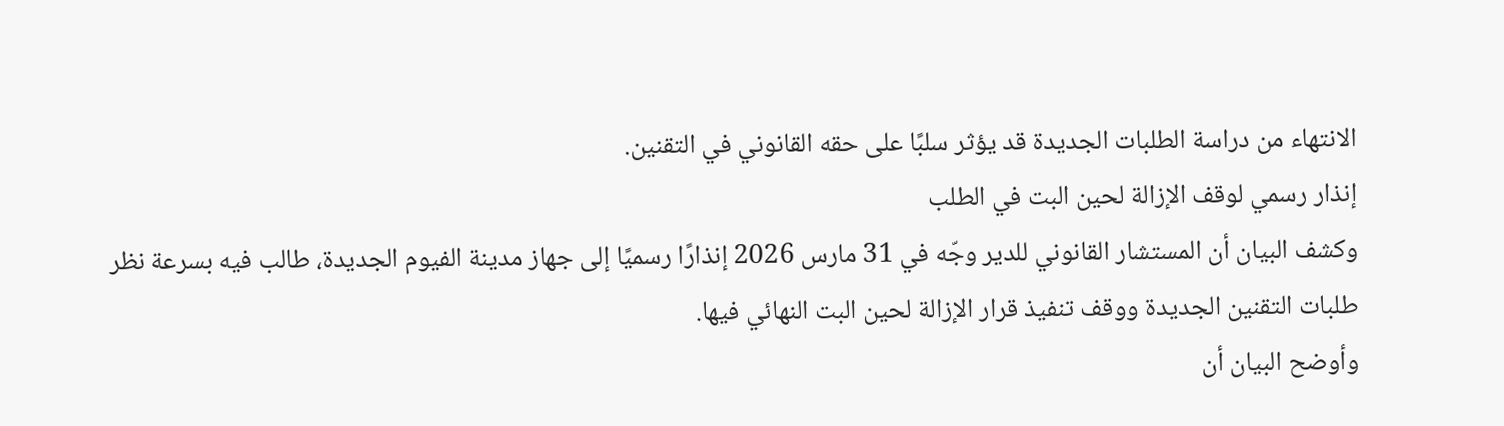الانتهاء من دراسة الطلبات الجديدة قد يؤثر سلبًا على حقه القانوني في التقنين.
إنذار رسمي لوقف الإزالة لحين البت في الطلب
وكشف البيان أن المستشار القانوني للدير وجّه في 31 مارس 2026 إنذارًا رسميًا إلى جهاز مدينة الفيوم الجديدة، طالب فيه بسرعة نظر طلبات التقنين الجديدة ووقف تنفيذ قرار الإزالة لحين البت النهائي فيها.
وأوضح البيان أن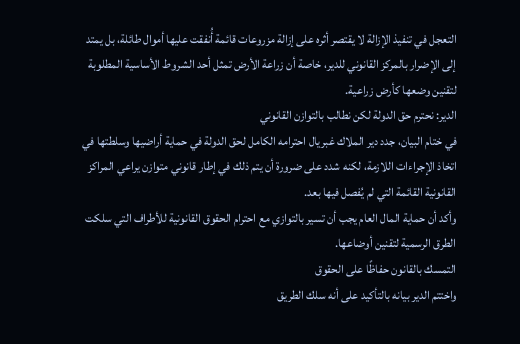التعجل في تنفيذ الإزالة لا يقتصر أثره على إزالة مزروعات قائمة أُنفقت عليها أموال طائلة، بل يمتد إلى الإضرار بالمركز القانوني للدير، خاصة أن زراعة الأرض تمثل أحد الشروط الأساسية المطلوبة لتقنين وضعها كأرض زراعية.
الدير: نحترم حق الدولة لكن نطالب بالتوازن القانوني
في ختام البيان، جدد دير الملاك غبريال احترامه الكامل لحق الدولة في حماية أراضيها وسلطتها في اتخاذ الإجراءات اللازمة، لكنه شدد على ضرورة أن يتم ذلك في إطار قانوني متوازن يراعي المراكز القانونية القائمة التي لم يُفصل فيها بعد.
وأكد أن حماية المال العام يجب أن تسير بالتوازي مع احترام الحقوق القانونية للأطراف التي سلكت الطرق الرسمية لتقنين أوضاعها.
التمسك بالقانون حفاظًا على الحقوق
واختتم الدير بيانه بالتأكيد على أنه سلك الطريق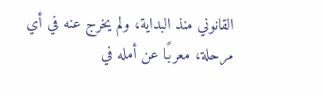القانوني منذ البداية، ولم يخرج عنه في أي مرحلة، معربًا عن أمله في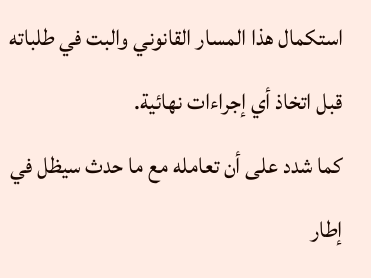استكمال هذا المسار القانوني والبت في طلباته قبل اتخاذ أي إجراءات نهائية.
كما شدد على أن تعامله مع ما حدث سيظل في إطار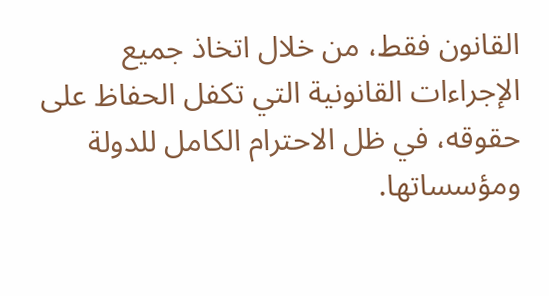القانون فقط، من خلال اتخاذ جميع الإجراءات القانونية التي تكفل الحفاظ على حقوقه، في ظل الاحترام الكامل للدولة ومؤسساتها.